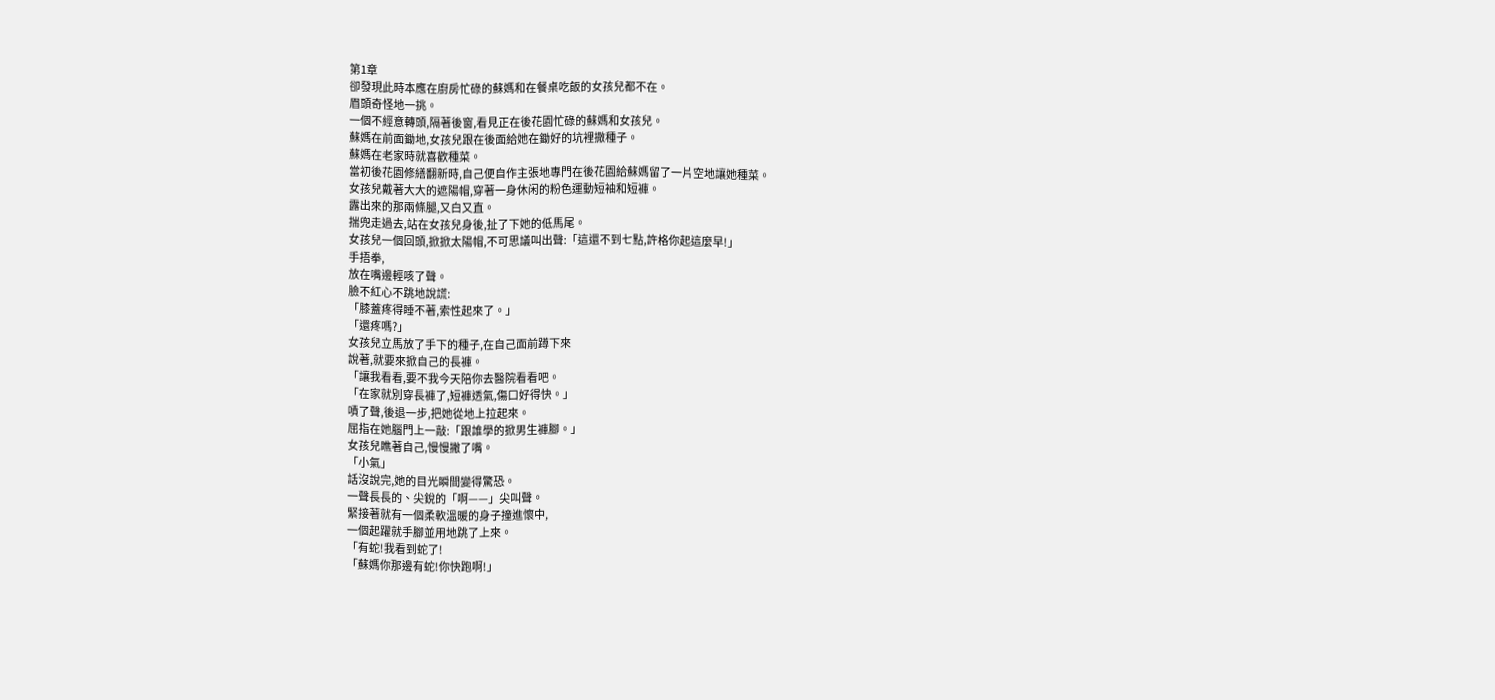第1章
卻發現此時本應在廚房忙碌的蘇媽和在餐桌吃飯的女孩兒都不在。
眉頭奇怪地一挑。
一個不經意轉頭,隔著後窗,看見正在後花園忙碌的蘇媽和女孩兒。
蘇媽在前面鋤地,女孩兒跟在後面給她在鋤好的坑裡撒種子。
蘇媽在老家時就喜歡種菜。
當初後花園修繕翻新時,自己便自作主張地專門在後花園給蘇媽留了一片空地讓她種菜。
女孩兒戴著大大的遮陽帽,穿著一身休闲的粉色運動短袖和短褲。
露出來的那兩條腿,又白又直。
揣兜走過去,站在女孩兒身後,扯了下她的低馬尾。
女孩兒一個回頭,掀掀太陽帽,不可思議叫出聲:「這還不到七點,許格你起這麼早!」
手捂拳,
放在嘴邊輕咳了聲。
臉不紅心不跳地說謊:
「膝蓋疼得睡不著,索性起來了。」
「還疼嗎?」
女孩兒立馬放了手下的種子,在自己面前蹲下來
說著,就要來掀自己的長褲。
「讓我看看,要不我今天陪你去醫院看看吧。
「在家就別穿長褲了,短褲透氣,傷口好得快。」
嘖了聲,後退一步,把她從地上拉起來。
屈指在她腦門上一敲:「跟誰學的掀男生褲腳。」
女孩兒瞧著自己,慢慢撇了嘴。
「小氣」
話沒說完,她的目光瞬間變得驚恐。
一聲長長的、尖銳的「啊——」尖叫聲。
緊接著就有一個柔軟溫暖的身子撞進懷中,
一個起躍就手腳並用地跳了上來。
「有蛇!我看到蛇了!
「蘇媽你那邊有蛇!你快跑啊!」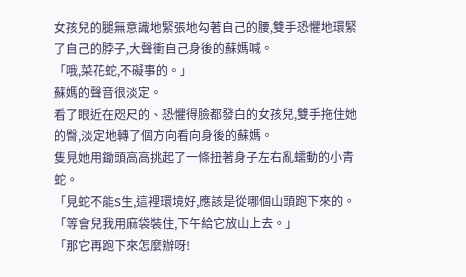女孩兒的腿無意識地緊張地勾著自己的腰,雙手恐懼地環緊了自己的脖子,大聲衝自己身後的蘇媽喊。
「哦,菜花蛇,不礙事的。」
蘇媽的聲音很淡定。
看了眼近在咫尺的、恐懼得臉都發白的女孩兒,雙手拖住她的臀,淡定地轉了個方向看向身後的蘇媽。
隻見她用鋤頭高高挑起了一條扭著身子左右亂蠕動的小青蛇。
「見蛇不能S生,這裡環境好,應該是從哪個山頭跑下來的。
「等會兒我用麻袋裝住,下午給它放山上去。」
「那它再跑下來怎麼辦呀!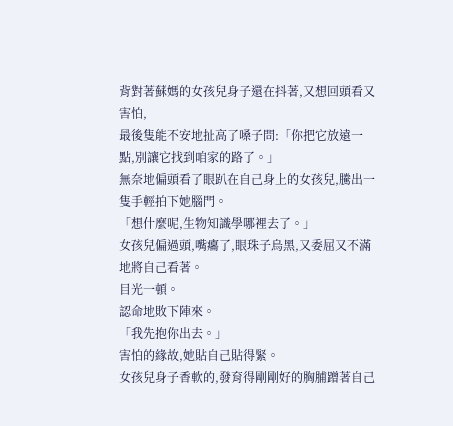背對著蘇媽的女孩兒身子還在抖著,又想回頭看又害怕,
最後隻能不安地扯高了嗓子問:「你把它放遠一點,別讓它找到咱家的路了。」
無奈地偏頭看了眼趴在自己身上的女孩兒,騰出一隻手輕拍下她腦門。
「想什麼呢,生物知識學哪裡去了。」
女孩兒偏過頭,嘴癟了,眼珠子烏黑,又委屈又不滿地將自己看著。
目光一頓。
認命地敗下陣來。
「我先抱你出去。」
害怕的緣故,她貼自己貼得緊。
女孩兒身子香軟的,發育得剛剛好的胸脯蹭著自己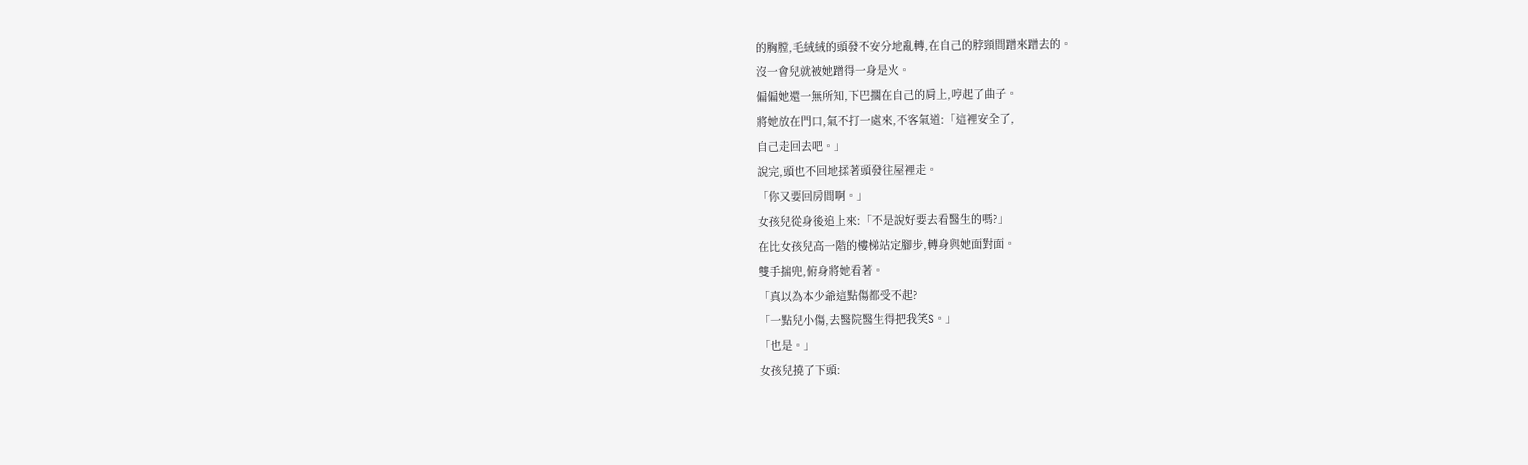的胸膛,毛絨絨的頭發不安分地亂轉,在自己的脖頸間蹭來蹭去的。
沒一會兒就被她蹭得一身是火。
偏偏她還一無所知,下巴擱在自己的肩上,哼起了曲子。
將她放在門口,氣不打一處來,不客氣道:「這裡安全了,
自己走回去吧。」
說完,頭也不回地揉著頭發往屋裡走。
「你又要回房間啊。」
女孩兒從身後追上來:「不是說好要去看醫生的嗎?」
在比女孩兒高一階的樓梯站定腳步,轉身與她面對面。
雙手揣兜,俯身將她看著。
「真以為本少爺這點傷都受不起?
「一點兒小傷,去醫院醫生得把我笑S。」
「也是。」
女孩兒撓了下頭: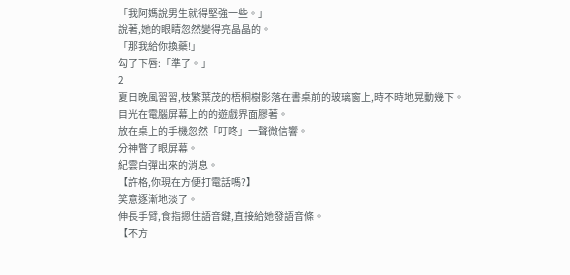「我阿媽說男生就得堅強一些。」
說著,她的眼睛忽然變得亮晶晶的。
「那我給你換藥!」
勾了下唇:「準了。」
2
夏日晚風習習,枝繁葉茂的梧桐樹影落在書桌前的玻璃窗上,時不時地晃動幾下。
目光在電腦屏幕上的的遊戲界面膠著。
放在桌上的手機忽然「叮咚」一聲微信響。
分神瞥了眼屏幕。
紀雲白彈出來的消息。
【許格,你現在方便打電話嗎?】
笑意逐漸地淡了。
伸長手臂,食指摁住語音鍵,直接給她發語音條。
【不方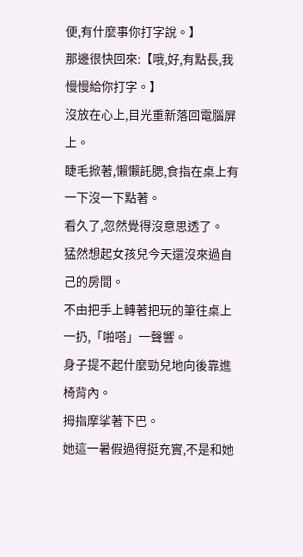便,有什麼事你打字說。】
那邊很快回來:【哦,好,有點長,我慢慢給你打字。】
沒放在心上,目光重新落回電腦屏上。
睫毛掀著,懶懶託腮,食指在桌上有一下沒一下點著。
看久了,忽然覺得沒意思透了。
猛然想起女孩兒今天還沒來過自己的房間。
不由把手上轉著把玩的筆往桌上一扔,「啪嗒」一聲響。
身子提不起什麼勁兒地向後靠進椅背內。
拇指摩挲著下巴。
她這一暑假過得挺充實,不是和她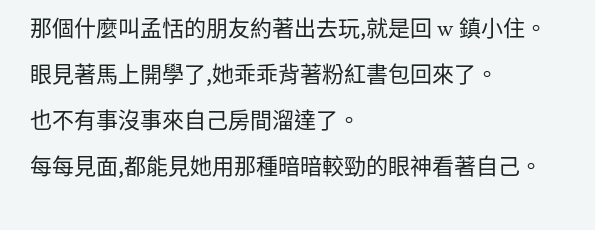那個什麼叫孟恬的朋友約著出去玩,就是回 w 鎮小住。
眼見著馬上開學了,她乖乖背著粉紅書包回來了。
也不有事沒事來自己房間溜達了。
每每見面,都能見她用那種暗暗較勁的眼神看著自己。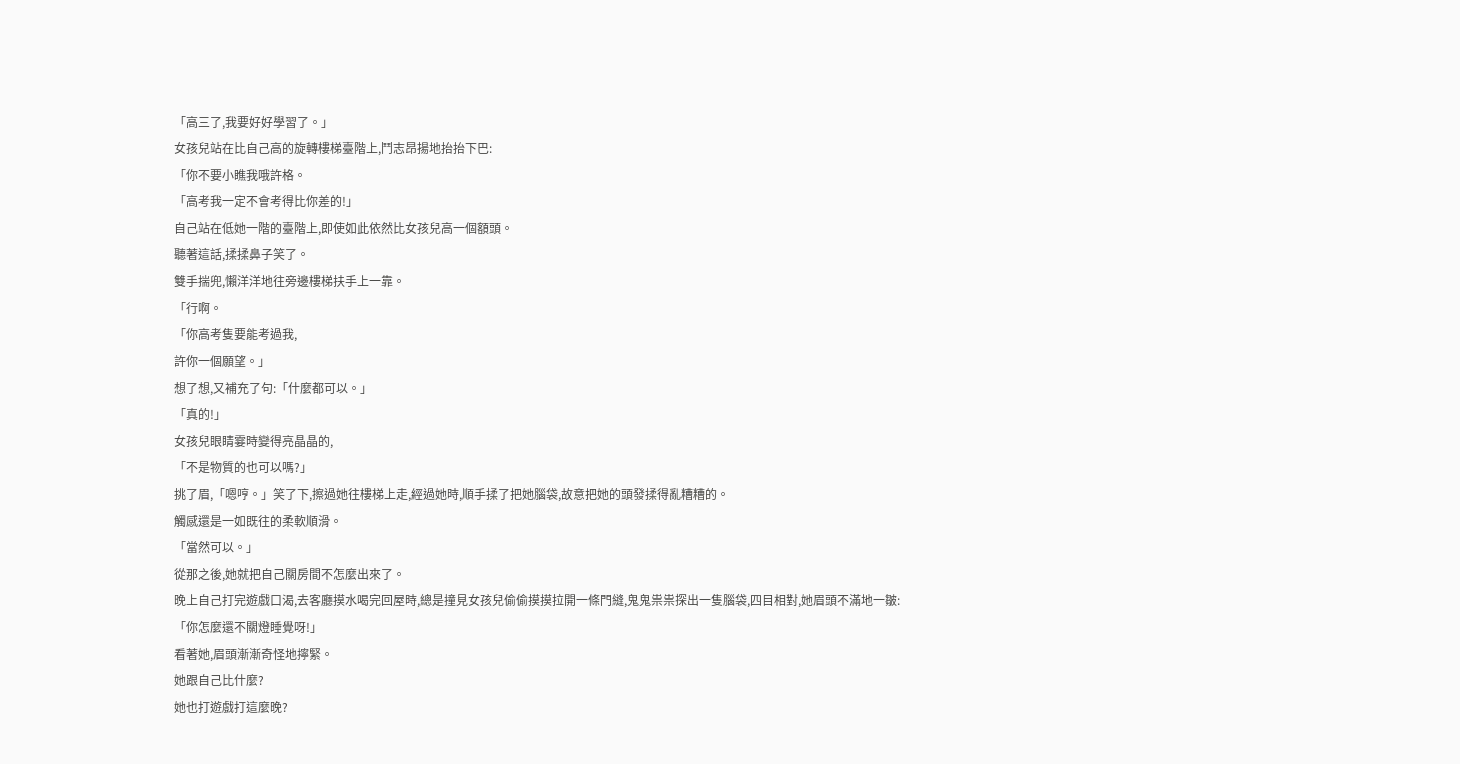「高三了,我要好好學習了。」
女孩兒站在比自己高的旋轉樓梯臺階上,鬥志昂揚地抬抬下巴:
「你不要小瞧我哦許格。
「高考我一定不會考得比你差的!」
自己站在低她一階的臺階上,即使如此依然比女孩兒高一個額頭。
聽著這話,揉揉鼻子笑了。
雙手揣兜,懶洋洋地往旁邊樓梯扶手上一靠。
「行啊。
「你高考隻要能考過我,
許你一個願望。」
想了想,又補充了句:「什麼都可以。」
「真的!」
女孩兒眼睛霎時變得亮晶晶的,
「不是物質的也可以嗎?」
挑了眉,「嗯哼。」笑了下,擦過她往樓梯上走,經過她時,順手揉了把她腦袋,故意把她的頭發揉得亂糟糟的。
觸感還是一如既往的柔軟順滑。
「當然可以。」
從那之後,她就把自己關房間不怎麼出來了。
晚上自己打完遊戲口渴,去客廳摸水喝完回屋時,總是撞見女孩兒偷偷摸摸拉開一條門縫,鬼鬼祟祟探出一隻腦袋,四目相對,她眉頭不滿地一皺:
「你怎麼還不關燈睡覺呀!」
看著她,眉頭漸漸奇怪地擰緊。
她跟自己比什麼?
她也打遊戲打這麼晚?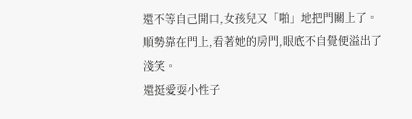還不等自己開口,女孩兒又「啪」地把門關上了。
順勢靠在門上,看著她的房門,眼底不自覺便溢出了淺笑。
還挺愛耍小性子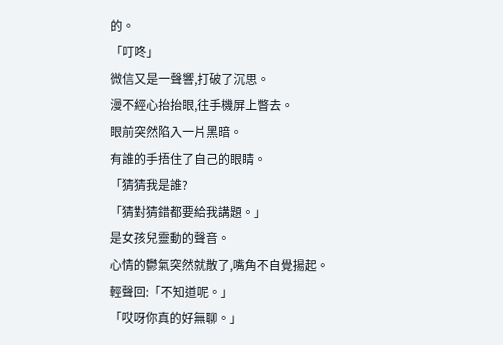的。
「叮咚」
微信又是一聲響,打破了沉思。
漫不經心抬抬眼,往手機屏上瞥去。
眼前突然陷入一片黑暗。
有誰的手捂住了自己的眼睛。
「猜猜我是誰?
「猜對猜錯都要給我講題。」
是女孩兒靈動的聲音。
心情的鬱氣突然就散了,嘴角不自覺揚起。
輕聲回:「不知道呢。」
「哎呀你真的好無聊。」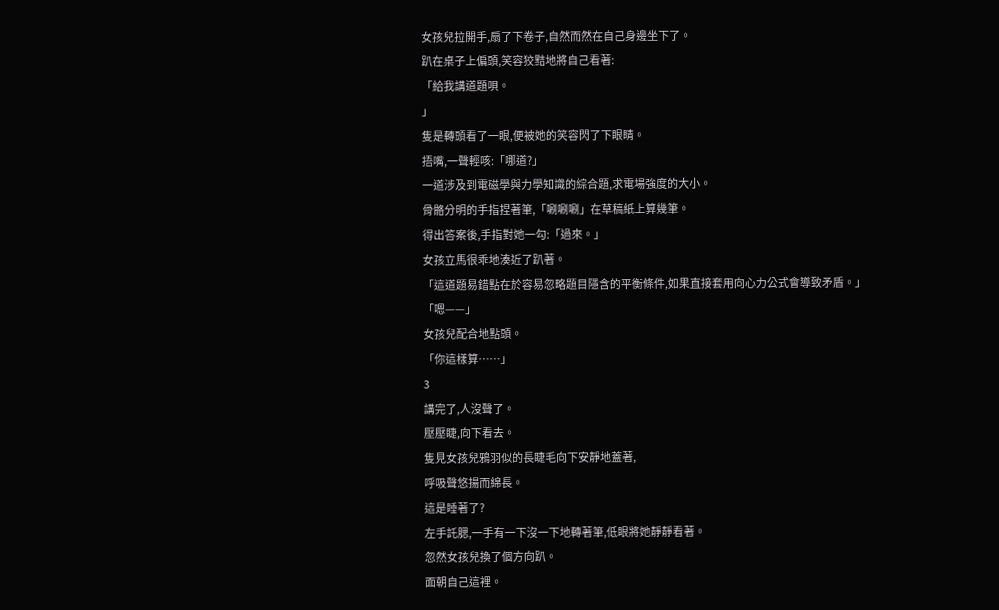女孩兒拉開手,扇了下卷子,自然而然在自己身邊坐下了。
趴在桌子上偏頭,笑容狡黠地將自己看著:
「給我講道題唄。
」
隻是轉頭看了一眼,便被她的笑容閃了下眼睛。
捂嘴,一聲輕咳:「哪道?」
一道涉及到電磁學與力學知識的綜合題,求電場強度的大小。
骨骼分明的手指捏著筆,「唰唰唰」在草稿紙上算幾筆。
得出答案後,手指對她一勾:「過來。」
女孩立馬很乖地湊近了趴著。
「這道題易錯點在於容易忽略題目隱含的平衡條件,如果直接套用向心力公式會導致矛盾。」
「嗯——」
女孩兒配合地點頭。
「你這樣算……」
3
講完了,人沒聲了。
壓壓睫,向下看去。
隻見女孩兒鴉羽似的長睫毛向下安靜地蓋著,
呼吸聲悠揚而綿長。
這是睡著了?
左手託腮,一手有一下沒一下地轉著筆,低眼將她靜靜看著。
忽然女孩兒換了個方向趴。
面朝自己這裡。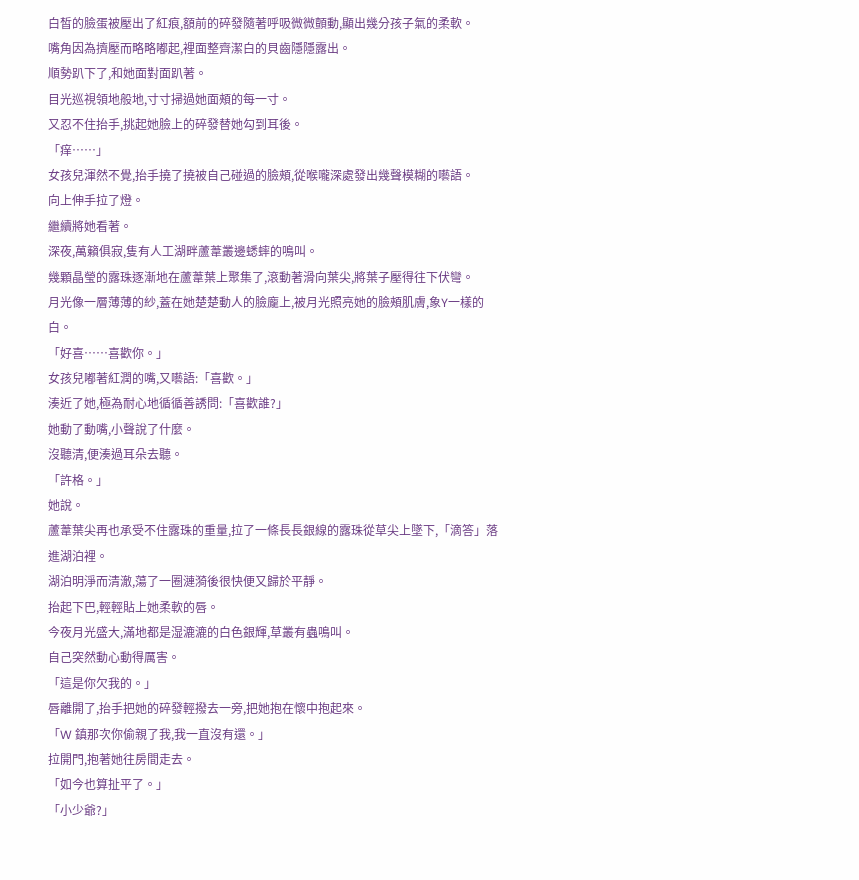白皙的臉蛋被壓出了紅痕,額前的碎發隨著呼吸微微顫動,顯出幾分孩子氣的柔軟。
嘴角因為擠壓而略略嘟起,裡面整齊潔白的貝齒隱隱露出。
順勢趴下了,和她面對面趴著。
目光巡視領地般地,寸寸掃過她面頰的每一寸。
又忍不住抬手,挑起她臉上的碎發替她勾到耳後。
「痒……」
女孩兒渾然不覺,抬手撓了撓被自己碰過的臉頰,從喉嚨深處發出幾聲模糊的囈語。
向上伸手拉了燈。
繼續將她看著。
深夜,萬籟俱寂,隻有人工湖畔蘆葦叢邊蟋蟀的鳴叫。
幾顆晶瑩的露珠逐漸地在蘆葦葉上聚集了,滾動著滑向葉尖,將葉子壓得往下伏彎。
月光像一層薄薄的紗,蓋在她楚楚動人的臉龐上,被月光照亮她的臉頰肌膚,象Y一樣的白。
「好喜……喜歡你。」
女孩兒嘟著紅潤的嘴,又囈語:「喜歡。」
湊近了她,極為耐心地循循善誘問:「喜歡誰?」
她動了動嘴,小聲說了什麼。
沒聽清,便湊過耳朵去聽。
「許格。」
她說。
蘆葦葉尖再也承受不住露珠的重量,拉了一條長長銀線的露珠從草尖上墜下,「滴答」落進湖泊裡。
湖泊明淨而清澈,蕩了一圈漣漪後很快便又歸於平靜。
抬起下巴,輕輕貼上她柔軟的唇。
今夜月光盛大,滿地都是湿漉漉的白色銀輝,草叢有蟲鳴叫。
自己突然動心動得厲害。
「這是你欠我的。」
唇離開了,抬手把她的碎發輕撥去一旁,把她抱在懷中抱起來。
「W 鎮那次你偷親了我,我一直沒有還。」
拉開門,抱著她往房間走去。
「如今也算扯平了。」
「小少爺?」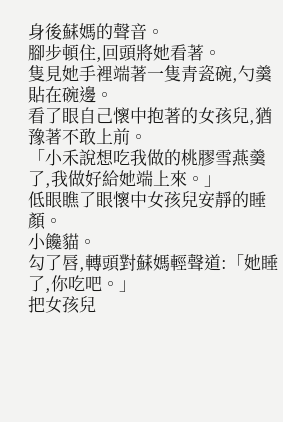身後蘇媽的聲音。
腳步頓住,回頭將她看著。
隻見她手裡端著一隻青瓷碗,勺羹貼在碗邊。
看了眼自己懷中抱著的女孩兒,猶豫著不敢上前。
「小禾說想吃我做的桃膠雪燕羹了,我做好給她端上來。」
低眼瞧了眼懷中女孩兒安靜的睡顏。
小饞貓。
勾了唇,轉頭對蘇媽輕聲道:「她睡了,你吃吧。」
把女孩兒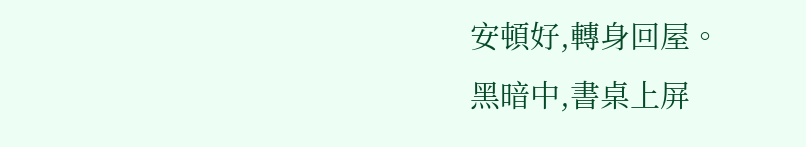安頓好,轉身回屋。
黑暗中,書桌上屏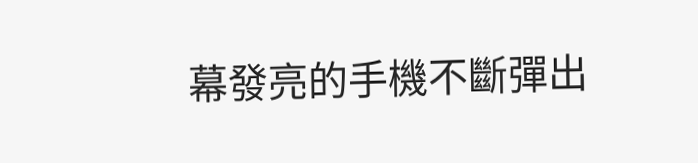幕發亮的手機不斷彈出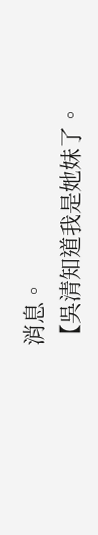消息。
【吳清知道我是她妹了。